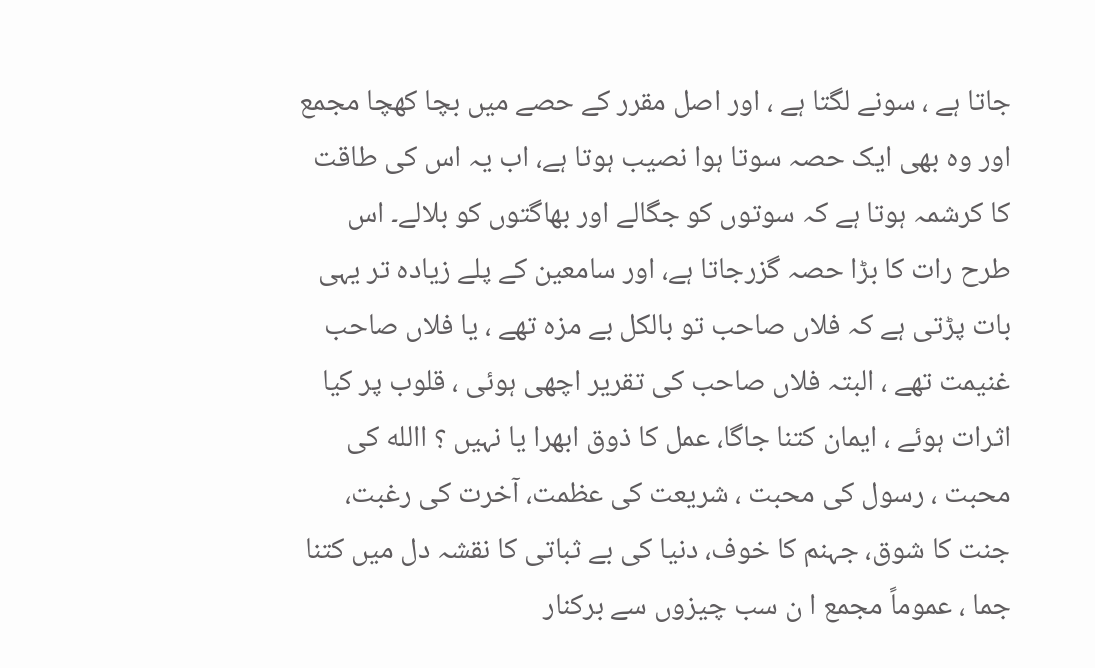جاتا ہے ، سونے لگتا ہے ، اور اصل مقرر کے حصے میں بچا کھچا مجمع اور وہ بھی ایک حصہ سوتا ہوا نصیب ہوتا ہے، اب یہ اس کی طاقت کا کرشمہ ہوتا ہے کہ سوتوں کو جگالے اور بھاگتوں کو بلالے۔ اس طرح رات کا بڑا حصہ گزرجاتا ہے، اور سامعین کے پلے زیادہ تر یہی بات پڑتی ہے کہ فلاں صاحب تو بالکل بے مزہ تھے ، یا فلاں صاحب غنیمت تھے ، البتہ فلاں صاحب کی تقریر اچھی ہوئی ، قلوب پر کیا اثرات ہوئے ، ایمان کتنا جاگا، عمل کا ذوق ابھرا یا نہیں ؟ االله کی محبت ، رسول کی محبت ، شریعت کی عظمت، آخرت کی رغبت، جنت کا شوق، جہنم کا خوف، دنیا کی بے ثباتی کا نقشہ دل میں کتنا جما ، عموماً مجمع ا ن سب چیزوں سے برکنار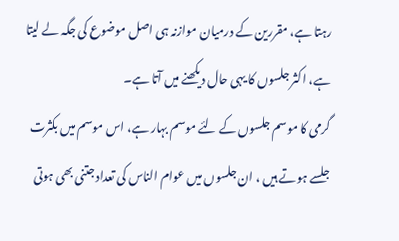رہتا ہے، مقررین کے درمیان موازنہ ہی اصل موضوع کی جگہ لے لیتا ہے، اکثر جلسوں کا یہی حال دیکھنے میں آتا ہے۔
گرمی کا موسم جلسوں کے لئے موسم بہار ہے، اس موسم میں بکثرت جلسے ہوتے ہیں ، ان جلسوں میں عوام الناس کی تعداد جتنی بھی ہوتی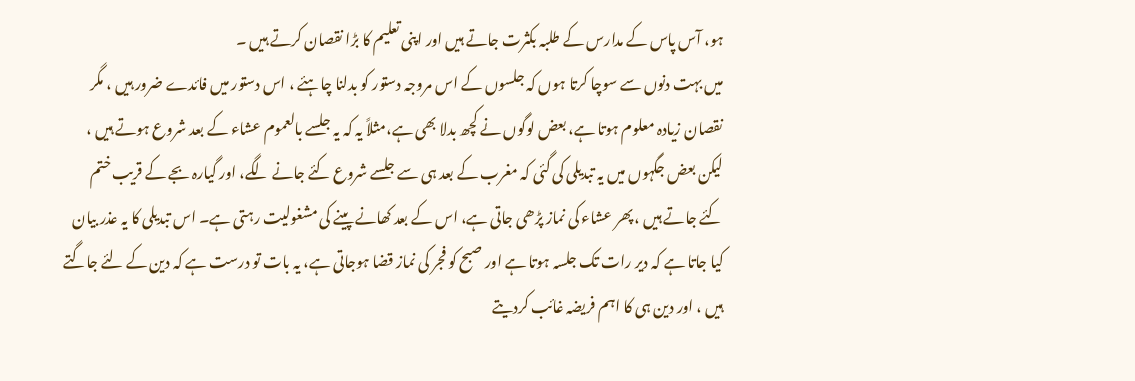ہو، آس پاس کے مدارس کے طلبہ بکثرت جاتے ہیں اور اپنی تعلیم کا بڑا نقصان کرتے ہیں ۔
میں بہت دنوں سے سوچا کرتا ہوں کہ جلسوں کے اس مروجہ دستور کو بدلنا چاہئے ، اس دستور میں فائدے ضرور ہیں ، مگر نقصان زیادہ معلوم ہوتا ہے، بعض لوگوں نے کچھ بدلا بھی ہے،مثلاً یہ کہ یہ جلسے بالعموم عشاء کے بعد شروع ہوتے ہیں ، لیکن بعض جگہوں میں یہ تبدیلی کی گئی کہ مغرب کے بعد ہی سے جلسے شروع کئے جانے لگے، اور گیارہ بجے کے قریب ختم کئے جاتے ہیں ، پھر عشاء کی نماز پڑھی جاتی ہے، اس کے بعد کھانے پینے کی مشغولیت رہتی ہے۔ اس تبدیلی کا یہ عذر بیان کیا جاتا ہے کہ دیر رات تک جلسہ ہوتا ہے اور صبح کو فجر کی نماز قضا ہوجاتی ہے، یہ بات تو درست ہے کہ دین کے لئے جاگتے ہیں ، اور دین ہی کا اہم فریضہ غائب کردیتے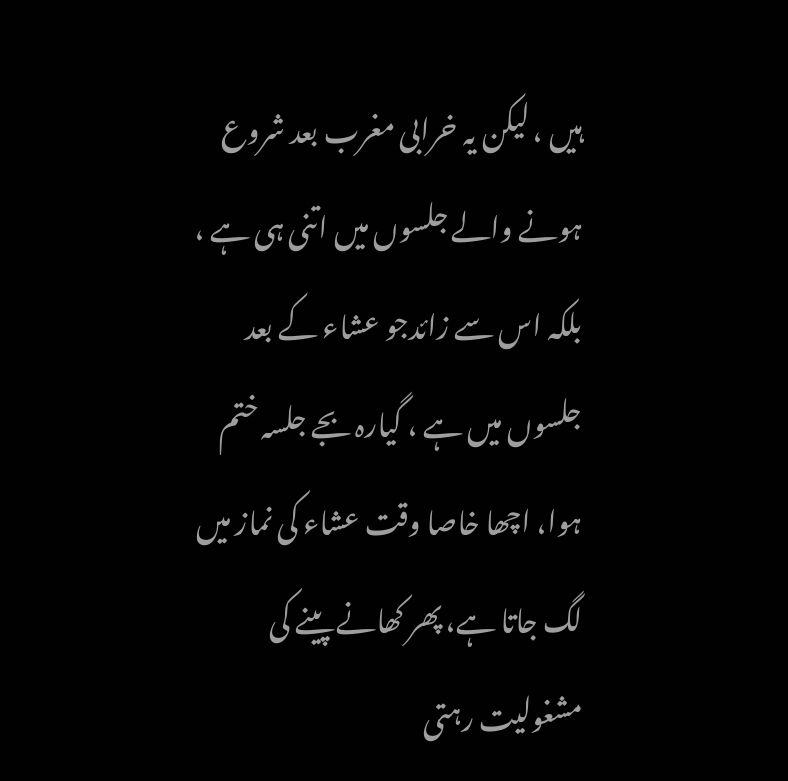ہیں ، لیکن یہ خرابی مغرب بعد شروع ہونے والے جلسوں میں اتنی ہی ہے ، بلکہ اس سے زائدجو عشاء کے بعد جلسوں میں ہے ، گیارہ بجے جلسہ ختم ہوا، اچھا خاصا وقت عشاء کی نماز میں لگ جاتا ہے، پھر کھانے پینے کی مشغولیت رہتی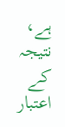ہے، نتیجہ کے اعتبار